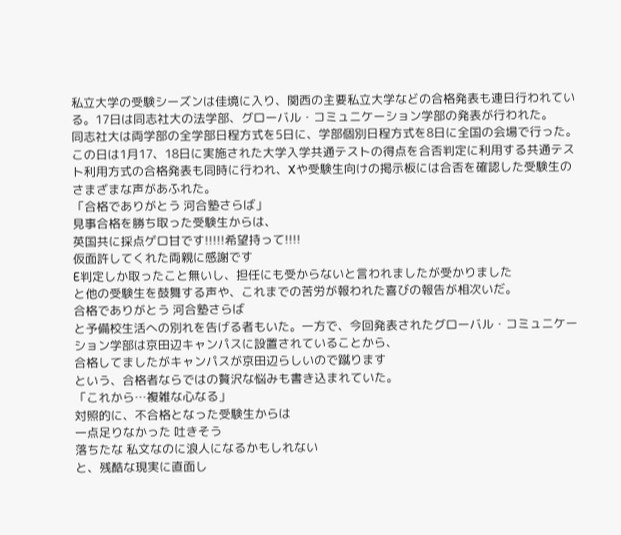私立大学の受験シーズンは佳境に入り、関西の主要私立大学などの合格発表も連日行われている。17日は同志社大の法学部、グローバル・コミュニケーション学部の発表が行われた。
同志社大は両学部の全学部日程方式を5日に、学部個別日程方式を8日に全国の会場で行った。この日は1月17、18日に実施された大学入学共通テストの得点を合否判定に利用する共通テスト利用方式の合格発表も同時に行われ、Xや受験生向けの掲示板には合否を確認した受験生のさまざまな声があふれた。
「合格でありがとう 河合塾さらば」
見事合格を勝ち取った受験生からは、
英国共に採点ゲロ甘です!!!!!希望持って!!!!
仮面許してくれた両親に感謝です
E判定しか取ったこと無いし、担任にも受からないと言われましたが受かりました
と他の受験生を鼓舞する声や、これまでの苦労が報われた喜びの報告が相次いだ。
合格でありがとう 河合塾さらば
と予備校生活への別れを告げる者もいた。一方で、今回発表されたグローバル・コミュニケーション学部は京田辺キャンパスに設置されていることから、
合格してましたがキャンパスが京田辺らしいので蹴ります
という、合格者ならではの贅沢な悩みも書き込まれていた。
「これから…複雑な心なる」
対照的に、不合格となった受験生からは
一点足りなかった 吐きそう
落ちたな 私文なのに浪人になるかもしれない
と、残酷な現実に直面し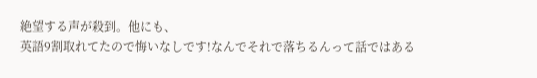絶望する声が殺到。他にも、
英語9割取れてたので悔いなしです!なんでそれで落ちるんって話ではある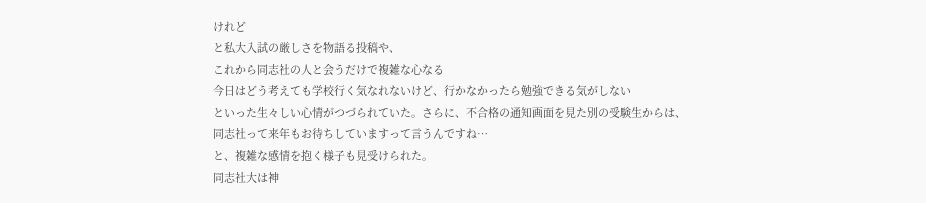けれど
と私大入試の厳しさを物語る投稿や、
これから同志社の人と会うだけで複雑な心なる
今日はどう考えても学校行く気なれないけど、行かなかったら勉強できる気がしない
といった生々しい心情がつづられていた。さらに、不合格の通知画面を見た別の受験生からは、
同志社って来年もお待ちしていますって言うんですね…
と、複雑な感情を抱く様子も見受けられた。
同志社大は神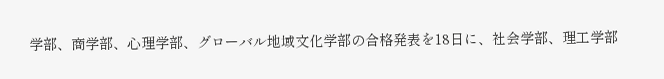学部、商学部、心理学部、グローバル地域文化学部の合格発表を18日に、社会学部、理工学部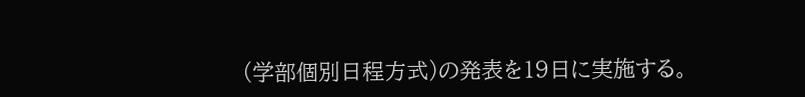(学部個別日程方式)の発表を19日に実施する。